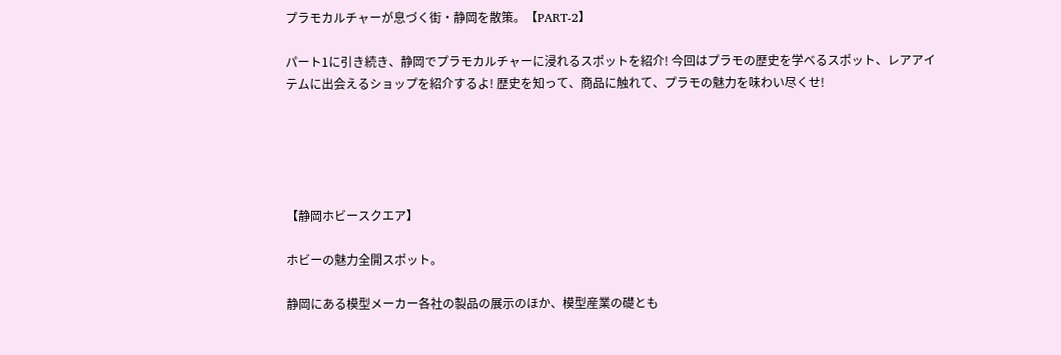プラモカルチャーが息づく街・静岡を散策。【PART-2】

パート1に引き続き、静岡でプラモカルチャーに浸れるスポットを紹介! 今回はプラモの歴史を学べるスポット、レアアイテムに出会えるショップを紹介するよ! 歴史を知って、商品に触れて、プラモの魅力を味わい尽くせ!





【静岡ホビースクエア】

ホビーの魅力全開スポット。

静岡にある模型メーカー各社の製品の展示のほか、模型産業の礎とも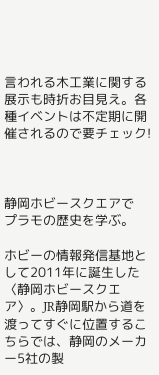言われる木工業に関する展示も時折お目見え。各種イベントは不定期に開催されるので要チェック!



静岡ホビースクエアで
プラモの歴史を学ぶ。

ホビーの情報発信基地として2011年に誕生した〈静岡ホビースクエア〉。JR静岡駅から道を渡ってすぐに位置するこちらでは、静岡のメーカー5社の製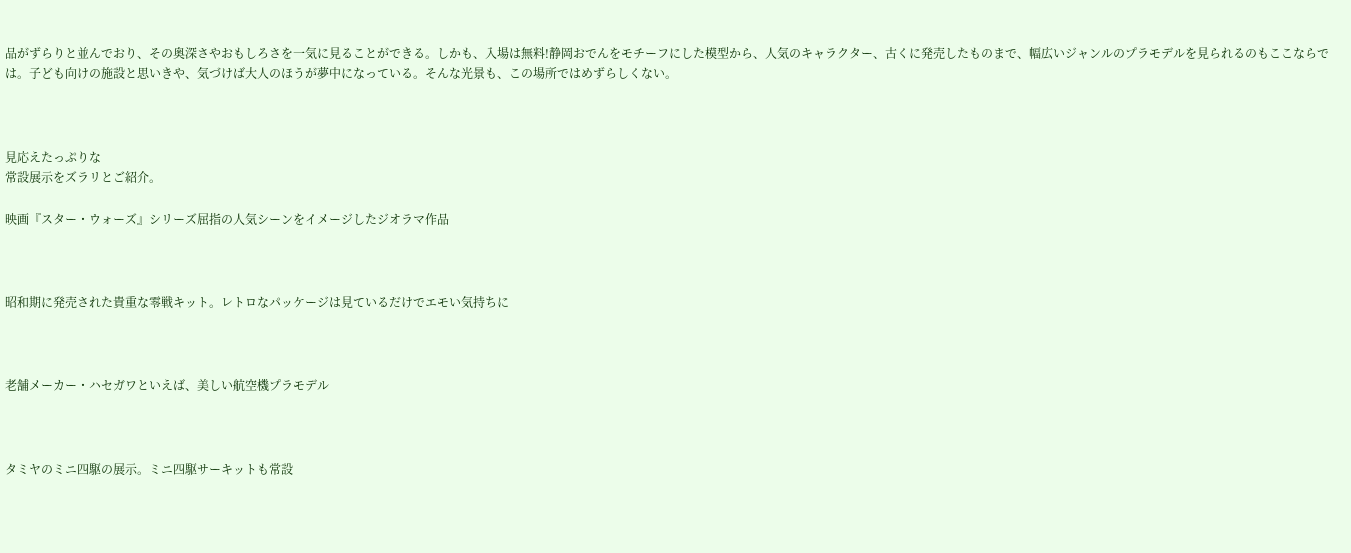品がずらりと並んでおり、その奥深さやおもしろさを一気に見ることができる。しかも、入場は無料!静岡おでんをモチーフにした模型から、人気のキャラクター、古くに発売したものまで、幅広いジャンルのプラモデルを見られるのもここならでは。子ども向けの施設と思いきや、気づけば大人のほうが夢中になっている。そんな光景も、この場所ではめずらしくない。



見応えたっぷりな
常設展示をズラリとご紹介。

映画『スター・ウォーズ』シリーズ屈指の人気シーンをイメージしたジオラマ作品



昭和期に発売された貴重な零戦キット。レトロなパッケージは見ているだけでエモい気持ちに



老舗メーカー・ハセガワといえば、美しい航空機プラモデル



タミヤのミニ四駆の展示。ミニ四駆サーキットも常設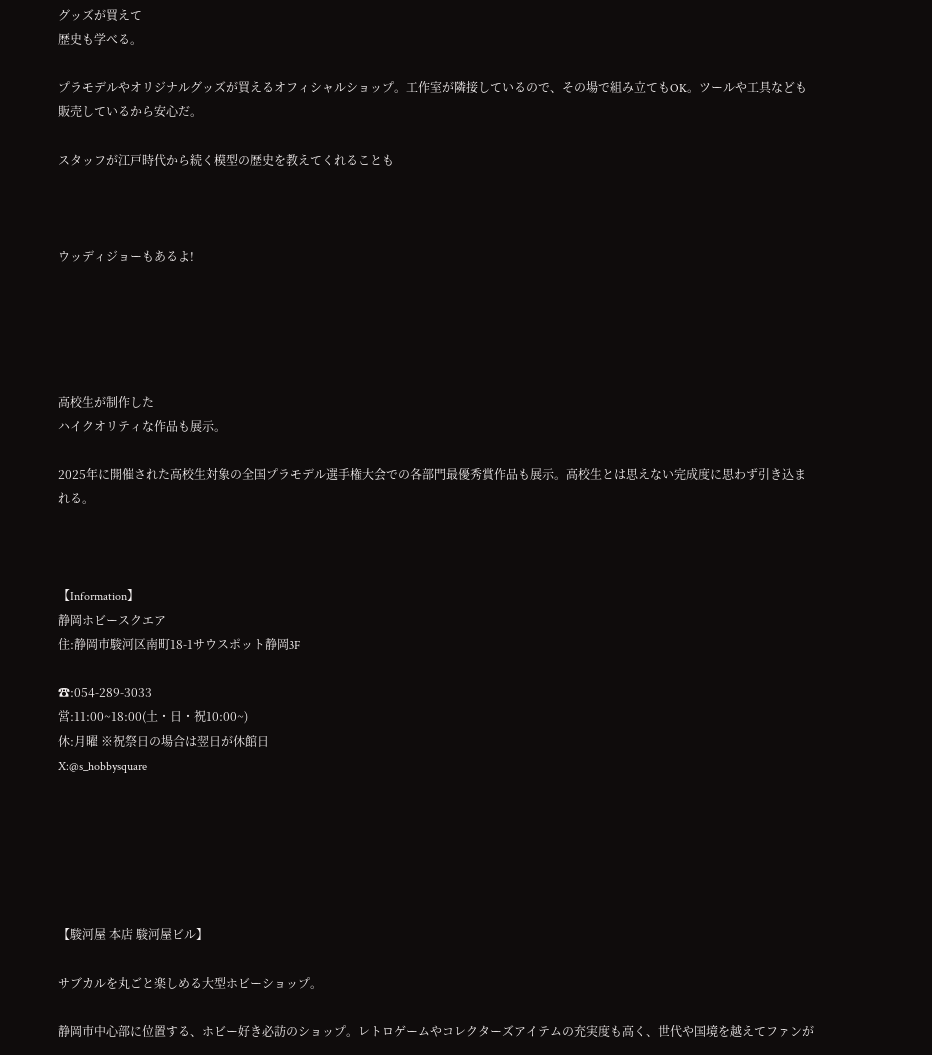グッズが買えて
歴史も学べる。

プラモデルやオリジナルグッズが買えるオフィシャルショップ。工作室が隣接しているので、その場で組み立てもOK。ツールや工具なども販売しているから安心だ。

スタッフが江戸時代から続く模型の歴史を教えてくれることも



ウッディジョーもあるよ!





高校生が制作した
ハイクオリティな作品も展示。

2025年に開催された高校生対象の全国プラモデル選手権大会での各部門最優秀賞作品も展示。高校生とは思えない完成度に思わず引き込まれる。



【Information】
静岡ホビースクエア
住:静岡市駿河区南町18-1サウスポット静岡3F

☎:054-289-3033
営:11:00~18:00(土・日・祝10:00~)
休:月曜 ※祝祭日の場合は翌日が休館日
X:@s_hobbysquare






【駿河屋 本店 駿河屋ビル】

サブカルを丸ごと楽しめる大型ホビーショップ。

静岡市中心部に位置する、ホビー好き必訪のショップ。レトロゲームやコレクターズアイテムの充実度も高く、世代や国境を越えてファンが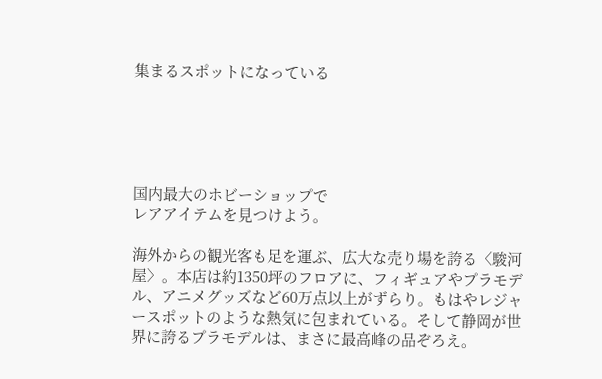集まるスポットになっている





国内最大のホビーショップで
レアアイテムを見つけよう。

海外からの観光客も足を運ぶ、広大な売り場を誇る〈駿河屋〉。本店は約1350坪のフロアに、フィギュアやプラモデル、アニメグッズなど60万点以上がずらり。もはやレジャースポットのような熱気に包まれている。そして静岡が世界に誇るプラモデルは、まさに最高峰の品ぞろえ。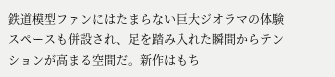鉄道模型ファンにはたまらない巨大ジオラマの体験スペースも併設され、足を踏み入れた瞬間からテンションが高まる空間だ。新作はもち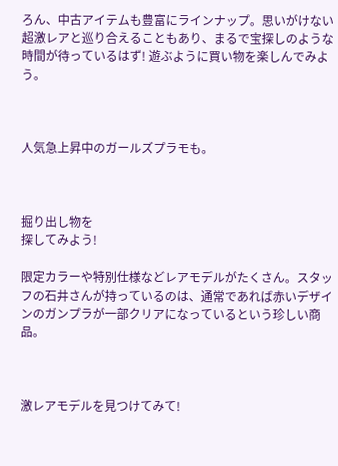ろん、中古アイテムも豊富にラインナップ。思いがけない超激レアと巡り合えることもあり、まるで宝探しのような時間が待っているはず! 遊ぶように買い物を楽しんでみよう。



人気急上昇中のガールズプラモも。



掘り出し物を
探してみよう!

限定カラーや特別仕様などレアモデルがたくさん。スタッフの石井さんが持っているのは、通常であれば赤いデザインのガンプラが一部クリアになっているという珍しい商品。



激レアモデルを見つけてみて!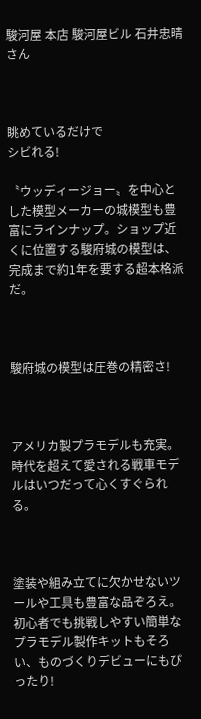駿河屋 本店 駿河屋ビル 石井忠晴さん



眺めているだけで
シビれる!

〝ウッディージョー〟を中心とした模型メーカーの城模型も豊富にラインナップ。ショップ近くに位置する駿府城の模型は、完成まで約1年を要する超本格派だ。



駿府城の模型は圧巻の精密さ!



アメリカ製プラモデルも充実。時代を超えて愛される戦車モデルはいつだって心くすぐられる。



塗装や組み立てに欠かせないツールや工具も豊富な品ぞろえ。初心者でも挑戦しやすい簡単なプラモデル製作キットもそろい、ものづくりデビューにもぴったり!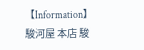【Information】
駿河屋 本店 駿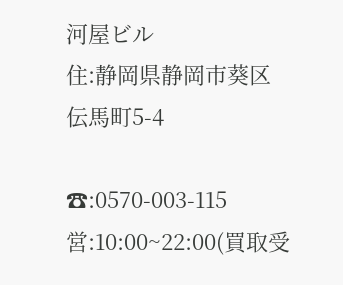河屋ビル
住:静岡県静岡市葵区伝馬町5-4

☎:0570-003-115
営:10:00~22:00(買取受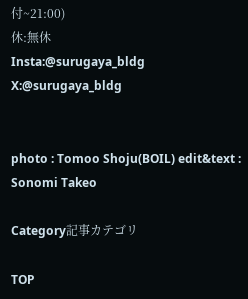付~21:00)
休:無休
Insta:@surugaya_bldg
X:@surugaya_bldg


photo : Tomoo Shoju(BOIL) edit&text : Sonomi Takeo

Category記事カテゴリ

TOP